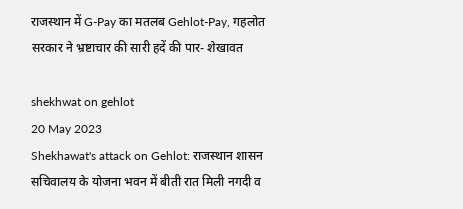राजस्थान में G-Pay का मतलब Gehlot-Pay, गहलोत सरकार ने भ्रष्टाचार की सारी हदें की पार- शेखावत

shekhwat on gehlot
20 May 2023
Shekhawat's attack on Gehlot: राजस्थान शासन सचिवालय के योजना भवन में बीती रात मिली नगदी व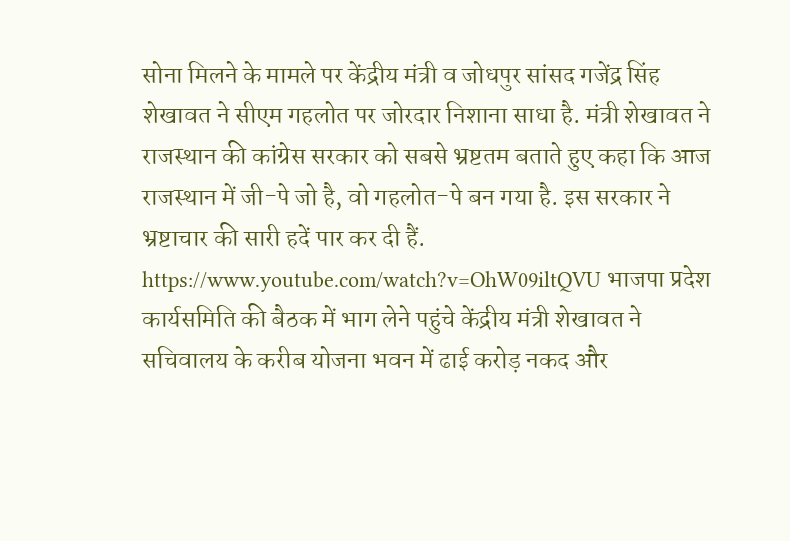सोना मिलने के मामले पर केंद्रीय मंत्री व जोधपुर सांसद गजेंद्र सिंह शेखावत ने सीएम गहलोत पर जोरदार निशाना साधा है. मंत्री शेखावत ने राजस्थान की कांग्रेस सरकार को सबसे भ्रष्टतम बताते हुए कहा कि आज राजस्थान में जी-पे जो है, वो गहलोत-पे बन गया है. इस सरकार ने भ्रष्टाचार की सारी हदें पार कर दी हैं. https://www.youtube.com/watch?v=OhW09iltQVU भाजपा प्रदेश कार्यसमिति की बैठक में भाग लेने पहुंचे केंद्रीय मंत्री शेखावत ने सचिवालय के करीब योजना भवन में ढाई करोड़ नकद और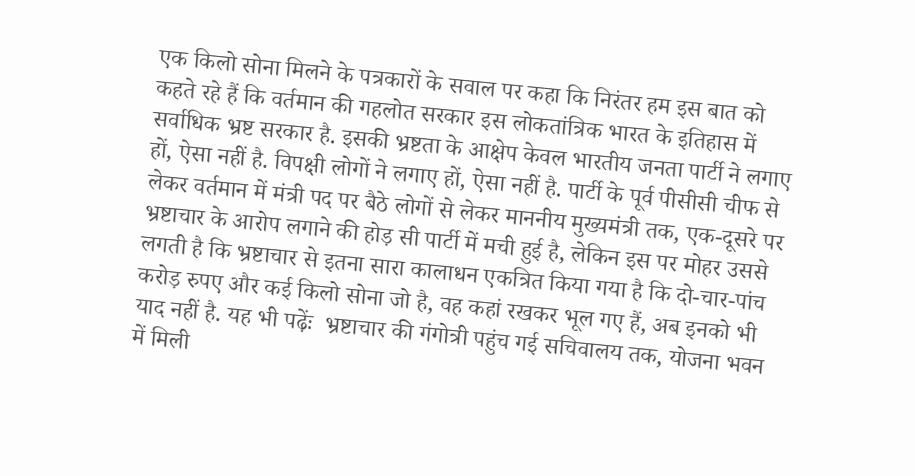एक किलो सोना मिलने के पत्रकारों के सवाल पर कहा कि निरंतर हम इस बात को कहते रहे हैं कि वर्तमान की गहलोत सरकार इस लोकतांत्रिक भारत के इतिहास में सर्वाधिक भ्रष्ट सरकार है. इसकी भ्रष्टता के आक्षेप केवल भारतीय जनता पार्टी ने लगाए हों, ऐसा नहीं है. विपक्षी लोगों ने लगाए हों, ऐसा नहीं है. पार्टी के पूर्व पीसीसी चीफ से लेकर वर्तमान में मंत्री पद पर बैठे लोगों से लेकर माननीय मुख्यमंत्री तक, एक-दूसरे पर भ्रष्टाचार के आरोप लगाने की होड़ सी पार्टी में मची हुई है, लेकिन इस पर मोहर उससे लगती है कि भ्रष्टाचार से इतना सारा कालाधन एकत्रित किया गया है कि दो-चार-पांच करोड़ रुपए और कई किलो सोना जो है, वह कहां रखकर भूल गए हैं, अब इनको भी याद नहीं है. यह भी पढ़ेंः  भ्रष्टाचार की गंगोत्री पहुंच गई सचिवालय तक, योजना भवन में मिली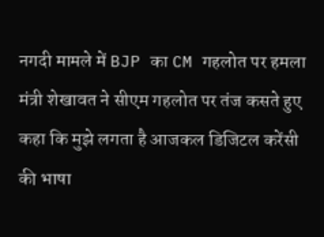नगदी मामले में BJP का CM गहलोत पर हमला मंत्री शेखावत ने सीएम गहलोत पर तंज कसते हुए कहा कि मुझे लगता है आजकल डिजिटल करेंसी की भाषा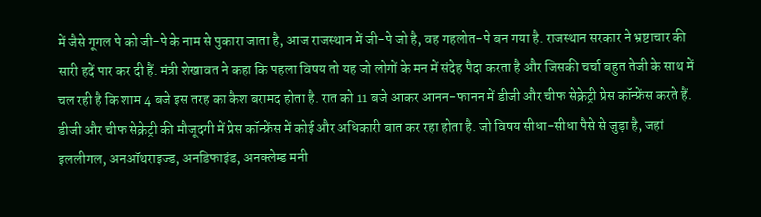में जैसे गूगल पे को जी-पे के नाम से पुकारा जाता है, आज राजस्थान में जी-पे जो है, वह गहलोत-पे बन गया है. राजस्थान सरकार ने भ्रष्टाचार की सारी हदें पार कर दी हैं. मंत्री शेखावत ने कहा कि पहला विषय तो यह जो लोगों के मन में संदेह पैदा करता है और जिसकी चर्चा बहुत तेजी के साथ में चल रही है कि शाम 4 बजे इस तरह का कैश बरामद होता है. रात को 11 बजे आकर आनन-फानन में डीजी और चीफ सेक्रेट्री प्रेस कॉन्फ्रेंस करते हैं. डीजी और चीफ सेक्रेट्री की मौजूदगी में प्रेस कॉन्फ्रेंस में कोई और अधिकारी बात कर रहा होता है. जो विषय सीधा-सीधा पैसे से जुड़ा है, जहां इललीगल, अनऑथराइज्ड, अनडिफाइंड, अनक्लेम्ड मनी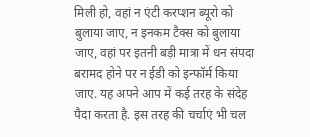मिली हो, वहां न एंटी करप्शन ब्यूरो को बुलाया जाए, न इनकम टैक्स को बुलाया जाए, वहां पर इतनी बड़ी मात्रा में धन संपदा बरामद होने पर न ईडी को इन्फॉर्म किया जाए. यह अपने आप में कई तरह के संदेह पैदा करता है. इस तरह की चर्चाएं भी चल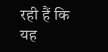रही हैं कि यह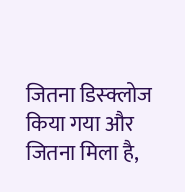जितना डिस्क्लोज किया गया और जितना मिला है,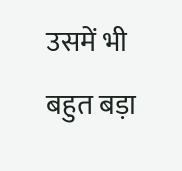उसमें भी बहुत बड़ा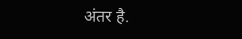अंतर है.